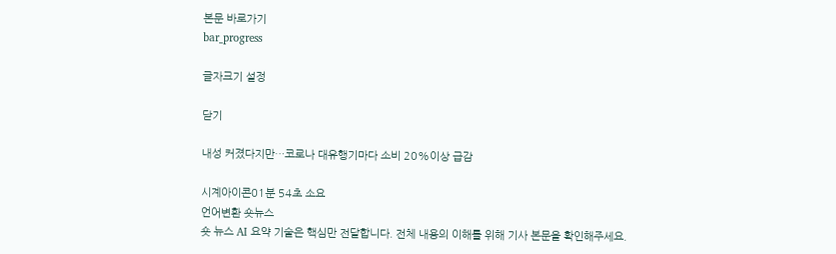본문 바로가기
bar_progress

글자크기 설정

닫기

내성 커졌다지만…코로나 대유행기마다 소비 20%이상 급감

시계아이콘01분 54초 소요
언어변환 숏뉴스
숏 뉴스 AI 요약 기술은 핵심만 전달합니다. 전체 내용의 이해를 위해 기사 본문을 확인해주세요.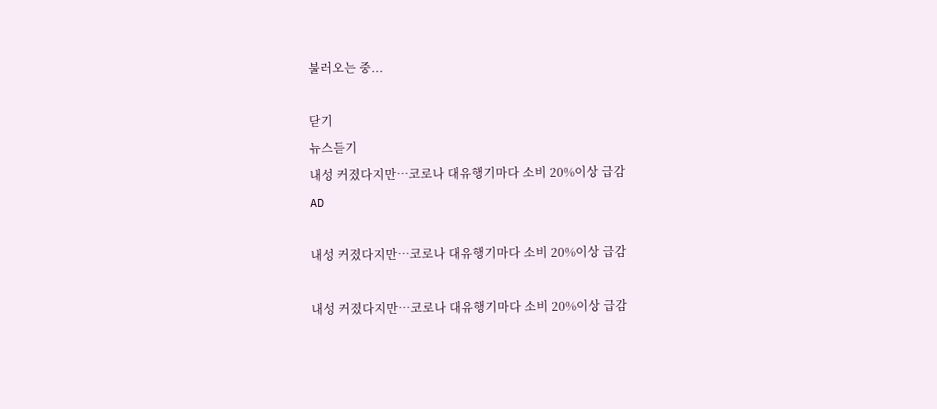불러오는 중...

닫기
뉴스듣기
내성 커졌다지만…코로나 대유행기마다 소비 20%이상 급감
AD

내성 커졌다지만…코로나 대유행기마다 소비 20%이상 급감

내성 커졌다지만…코로나 대유행기마다 소비 20%이상 급감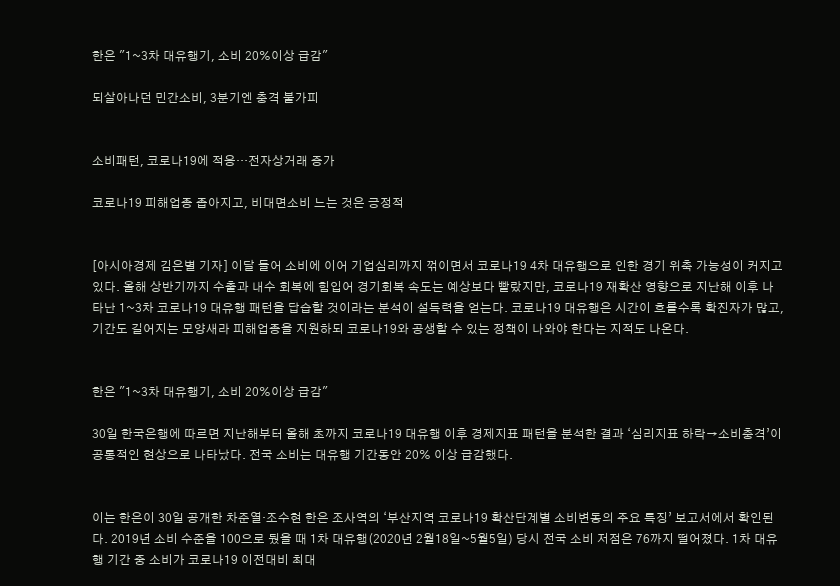한은 "1~3차 대유행기, 소비 20%이상 급감"

되살아나던 민간소비, 3분기엔 충격 불가피


소비패턴, 코로나19에 적응…전자상거래 증가

코로나19 피해업종 좁아지고, 비대면소비 느는 것은 긍정적


[아시아경제 김은별 기자] 이달 들어 소비에 이어 기업심리까지 꺾이면서 코로나19 4차 대유행으로 인한 경기 위축 가능성이 커지고 있다. 올해 상반기까지 수출과 내수 회복에 힘입어 경기회복 속도는 예상보다 빨랐지만, 코로나19 재확산 영향으로 지난해 이후 나타난 1~3차 코로나19 대유행 패턴을 답습할 것이라는 분석이 설득력을 얻는다. 코로나19 대유행은 시간이 흐를수록 확진자가 많고, 기간도 길어지는 모양새라 피해업종을 지원하되 코로나19와 공생할 수 있는 정책이 나와야 한다는 지적도 나온다.


한은 "1~3차 대유행기, 소비 20%이상 급감"

30일 한국은행에 따르면 지난해부터 올해 초까지 코로나19 대유행 이후 경제지표 패턴을 분석한 결과 ‘심리지표 하락→소비충격’이 공통적인 현상으로 나타났다. 전국 소비는 대유행 기간동안 20% 이상 급감했다.


이는 한은이 30일 공개한 차준열·조수현 한은 조사역의 ‘부산지역 코로나19 확산단계별 소비변동의 주요 특징’ 보고서에서 확인된다. 2019년 소비 수준을 100으로 뒀을 때 1차 대유행(2020년 2월18일~5월5일) 당시 전국 소비 저점은 76까지 떨어졌다. 1차 대유행 기간 중 소비가 코로나19 이전대비 최대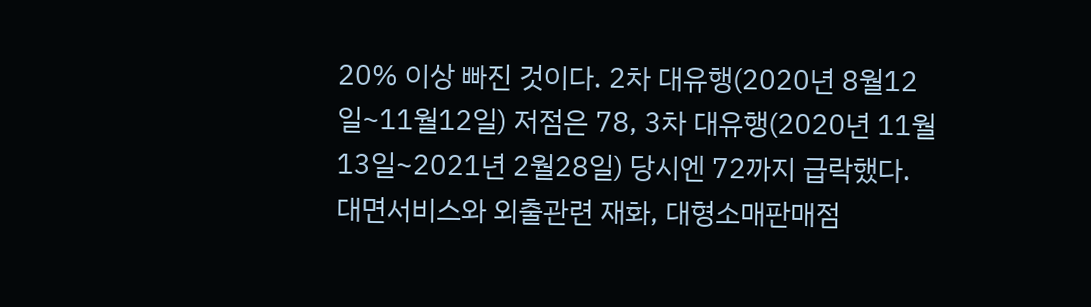20% 이상 빠진 것이다. 2차 대유행(2020년 8월12일~11월12일) 저점은 78, 3차 대유행(2020년 11월13일~2021년 2월28일) 당시엔 72까지 급락했다. 대면서비스와 외출관련 재화, 대형소매판매점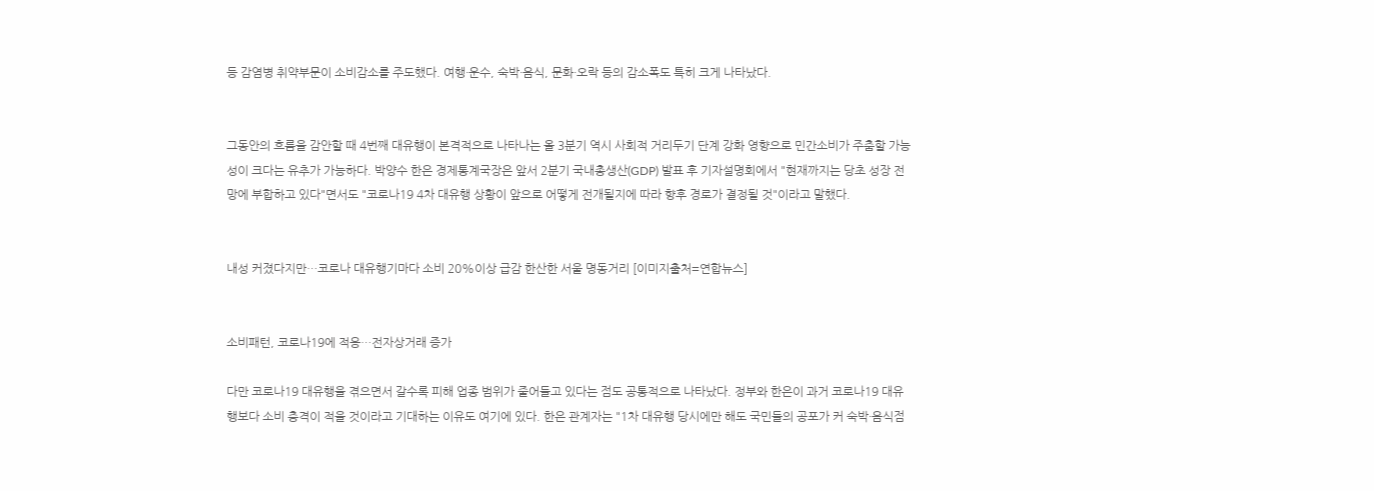등 감염병 취약부문이 소비감소를 주도했다. 여행·운수, 숙박·음식, 문화·오락 등의 감소폭도 특히 크게 나타났다.


그동안의 흐름을 감안할 때 4번째 대유행이 본격적으로 나타나는 올 3분기 역시 사회적 거리두기 단계 강화 영향으로 민간소비가 주춤할 가능성이 크다는 유추가 가능하다. 박양수 한은 경제통계국장은 앞서 2분기 국내총생산(GDP) 발표 후 기자설명회에서 "현재까지는 당초 성장 전망에 부합하고 있다"면서도 "코로나19 4차 대유행 상황이 앞으로 어떻게 전개될지에 따라 향후 경로가 결정될 것"이라고 말했다.


내성 커졌다지만…코로나 대유행기마다 소비 20%이상 급감 한산한 서울 명동거리 [이미지출처=연합뉴스]


소비패턴, 코로나19에 적응…전자상거래 증가

다만 코로나19 대유행을 겪으면서 갈수록 피해 업종 범위가 줄어들고 있다는 점도 공통적으로 나타났다. 정부와 한은이 과거 코로나19 대유행보다 소비 충격이 적을 것이라고 기대하는 이유도 여기에 있다. 한은 관계자는 "1차 대유행 당시에만 해도 국민들의 공포가 커 숙박·음식점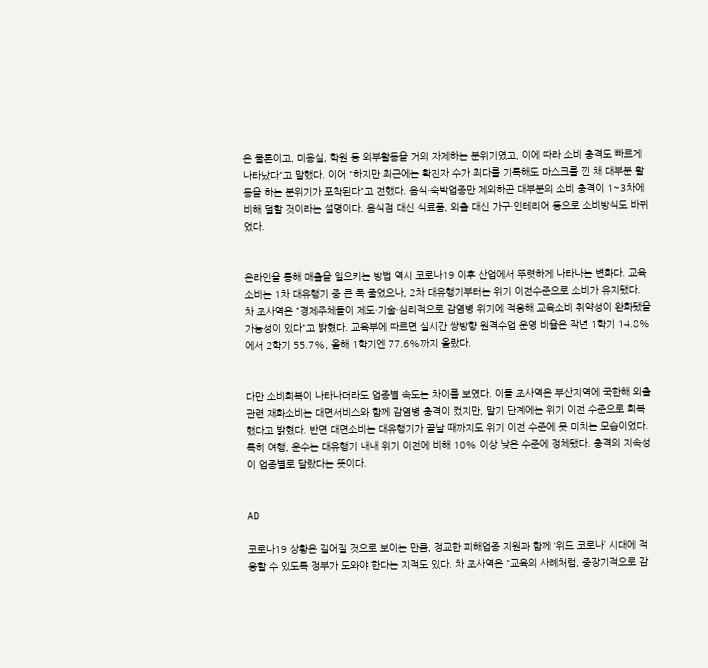은 물론이고, 미용실, 학원 등 외부활동을 거의 자제하는 분위기였고, 이에 따라 소비 충격도 빠르게 나타났다"고 말했다. 이어 "하지만 최근에는 확진자 수가 최다를 기록해도 마스크를 낀 채 대부분 활동을 하는 분위기가 포착된다"고 전했다. 음식·숙박업종만 제외하곤 대부분의 소비 충격이 1~3차에 비해 덜할 것이라는 설명이다. 음식점 대신 식료품, 외출 대신 가구·인테리어 등으로 소비방식도 바뀌었다.


온라인을 통해 매출을 일으키는 방법 역시 코로나19 이후 산업에서 뚜렷하게 나타나는 변화다. 교육 소비는 1차 대유행기 중 큰 폭 줄었으나, 2차 대유행기부터는 위기 이전수준으로 소비가 유지됐다. 차 조사역은 "경제주체들이 제도·기술·심리적으로 감염병 위기에 적응해 교육소비 취약성이 완화됐을 가능성이 있다"고 밝혔다. 교육부에 따르면 실시간 쌍방향 원격수업 운영 비율은 작년 1학기 14.8%에서 2학기 55.7%, 올해 1학기엔 77.6%까지 올랐다.


다만 소비회복이 나타나더라도 업종별 속도는 차이를 보였다. 이들 조사역은 부산지역에 국한해 외출 관련 재화소비는 대면서비스와 함께 감염병 충격이 컸지만, 말기 단계에는 위기 이전 수준으로 회복했다고 밝혔다. 반면 대면소비는 대유행기가 끝날 때까지도 위기 이전 수준에 못 미치는 모습이었다. 특히 여행, 운수는 대유행기 내내 위기 이전에 비해 10% 이상 낮은 수준에 정체됐다. 충격의 지속성이 업종별로 달랐다는 뜻이다.


AD

코로나19 상황은 길어질 것으로 보이는 만큼, 정교한 피해업종 지원과 함께 ‘위드 코로나’ 시대에 적응할 수 있도록 정부가 도와야 한다는 지적도 있다. 차 조사역은 "교육의 사례처럼, 중장기적으로 감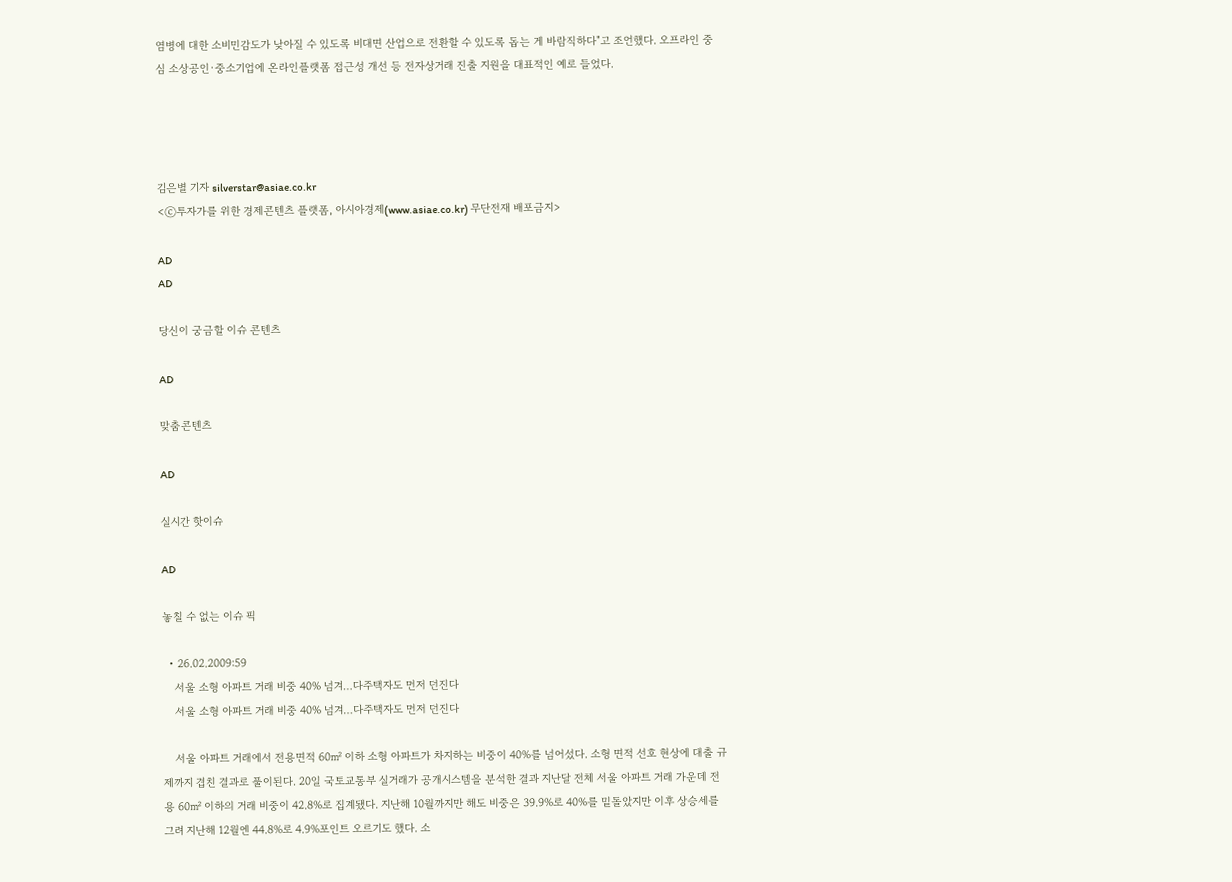염병에 대한 소비민감도가 낮아질 수 있도록 비대면 산업으로 전환할 수 있도록 돕는 게 바람직하다"고 조언했다. 오프라인 중심 소상공인·중소기업에 온라인플랫폼 접근성 개선 등 전자상거래 진출 지원을 대표적인 예로 들었다.




김은별 기자 silverstar@asiae.co.kr
<ⓒ투자가를 위한 경제콘텐츠 플랫폼, 아시아경제(www.asiae.co.kr) 무단전재 배포금지>

AD
AD

당신이 궁금할 이슈 콘텐츠

AD

맞춤콘텐츠

AD

실시간 핫이슈

AD

놓칠 수 없는 이슈 픽

  • 26.02.2009:59
    서울 소형 아파트 거래 비중 40% 넘겨…다주택자도 먼저 던진다
    서울 소형 아파트 거래 비중 40% 넘겨…다주택자도 먼저 던진다

    서울 아파트 거래에서 전용면적 60㎡ 이하 소형 아파트가 차지하는 비중이 40%를 넘어섰다. 소형 면적 선호 현상에 대출 규제까지 겹친 결과로 풀이된다. 20일 국토교통부 실거래가 공개시스템을 분석한 결과 지난달 전체 서울 아파트 거래 가운데 전용 60㎡ 이하의 거래 비중이 42.8%로 집계됐다. 지난해 10월까지만 해도 비중은 39.9%로 40%를 밑돌았지만 이후 상승세를 그려 지난해 12월엔 44.8%로 4.9%포인트 오르기도 했다. 소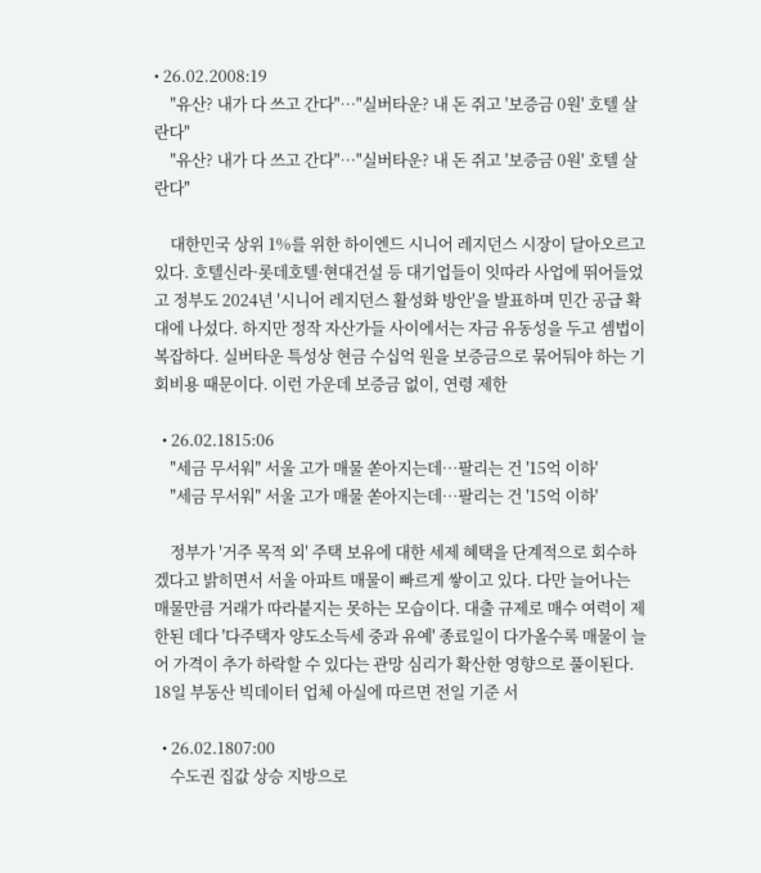• 26.02.2008:19
    "유산? 내가 다 쓰고 간다"…"실버타운? 내 돈 쥐고 '보증금 0원' 호텔 살란다"
    "유산? 내가 다 쓰고 간다"…"실버타운? 내 돈 쥐고 '보증금 0원' 호텔 살란다"

    대한민국 상위 1%를 위한 하이엔드 시니어 레지던스 시장이 달아오르고 있다. 호텔신라·롯데호텔·현대건설 등 대기업들이 잇따라 사업에 뛰어들었고 정부도 2024년 '시니어 레지던스 활성화 방안'을 발표하며 민간 공급 확대에 나섰다. 하지만 정작 자산가들 사이에서는 자금 유동성을 두고 셈법이 복잡하다. 실버타운 특성상 현금 수십억 원을 보증금으로 묶어둬야 하는 기회비용 때문이다. 이런 가운데 보증금 없이, 연령 제한

  • 26.02.1815:06
    "세금 무서워" 서울 고가 매물 쏟아지는데…팔리는 건 '15억 이하'
    "세금 무서워" 서울 고가 매물 쏟아지는데…팔리는 건 '15억 이하'

    정부가 '거주 목적 외' 주택 보유에 대한 세제 혜택을 단계적으로 회수하겠다고 밝히면서 서울 아파트 매물이 빠르게 쌓이고 있다. 다만 늘어나는 매물만큼 거래가 따라붙지는 못하는 모습이다. 대출 규제로 매수 여력이 제한된 데다 '다주택자 양도소득세 중과 유예' 종료일이 다가올수록 매물이 늘어 가격이 추가 하락할 수 있다는 관망 심리가 확산한 영향으로 풀이된다. 18일 부동산 빅데이터 업체 아실에 따르면 전일 기준 서

  • 26.02.1807:00
    수도권 집값 상승 지방으로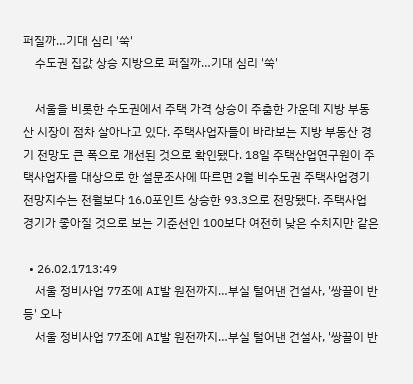퍼질까…기대 심리 '쑥'
    수도권 집값 상승 지방으로 퍼질까…기대 심리 '쑥'

    서울을 비롯한 수도권에서 주택 가격 상승이 주춤한 가운데 지방 부동산 시장이 점차 살아나고 있다. 주택사업자들이 바라보는 지방 부동산 경기 전망도 큰 폭으로 개선된 것으로 확인됐다. 18일 주택산업연구원이 주택사업자를 대상으로 한 설문조사에 따르면 2월 비수도권 주택사업경기전망지수는 전월보다 16.0포인트 상승한 93.3으로 전망됐다. 주택사업 경기가 좋아질 것으로 보는 기준선인 100보다 여전히 낮은 수치지만 같은

  • 26.02.1713:49
    서울 정비사업 77조에 AI발 원전까지…부실 털어낸 건설사, '쌍끌이 반등' 오나
    서울 정비사업 77조에 AI발 원전까지…부실 털어낸 건설사, '쌍끌이 반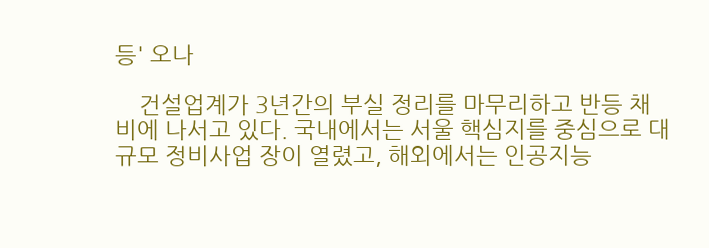등' 오나

    건설업계가 3년간의 부실 정리를 마무리하고 반등 채비에 나서고 있다. 국내에서는 서울 핵심지를 중심으로 대규모 정비사업 장이 열렸고, 해외에서는 인공지능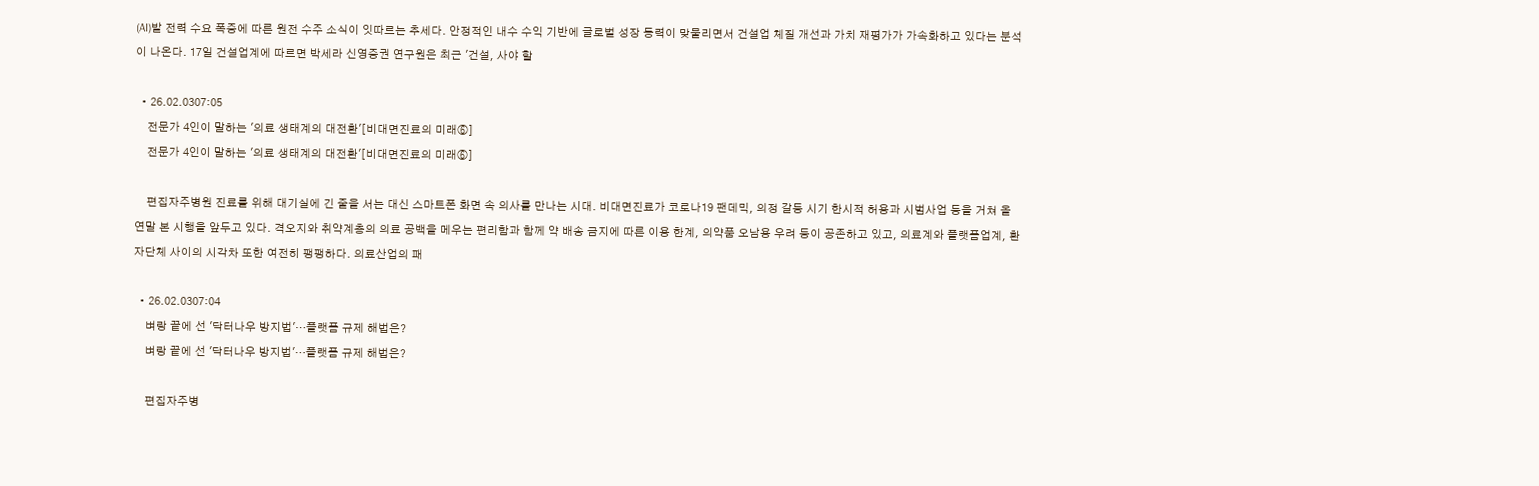(AI)발 전력 수요 폭증에 따른 원전 수주 소식이 잇따르는 추세다. 안정적인 내수 수익 기반에 글로벌 성장 동력이 맞물리면서 건설업 체질 개선과 가치 재평가가 가속화하고 있다는 분석이 나온다. 17일 건설업계에 따르면 박세라 신영증권 연구원은 최근 '건설, 사야 할

  • 26.02.0307:05
    전문가 4인이 말하는 '의료 생태계의 대전환'[비대면진료의 미래⑥]
    전문가 4인이 말하는 '의료 생태계의 대전환'[비대면진료의 미래⑥]

    편집자주병원 진료를 위해 대기실에 긴 줄을 서는 대신 스마트폰 화면 속 의사를 만나는 시대. 비대면진료가 코로나19 팬데믹, 의정 갈등 시기 한시적 허용과 시범사업 등을 거쳐 올 연말 본 시행을 앞두고 있다. 격오지와 취약계층의 의료 공백을 메우는 편리함과 함께 약 배송 금지에 따른 이용 한계, 의약품 오남용 우려 등이 공존하고 있고, 의료계와 플랫폼업계, 환자단체 사이의 시각차 또한 여전히 팽팽하다. 의료산업의 패

  • 26.02.0307:04
    벼랑 끝에 선 '닥터나우 방지법'…플랫폼 규제 해법은?
    벼랑 끝에 선 '닥터나우 방지법'…플랫폼 규제 해법은?

    편집자주병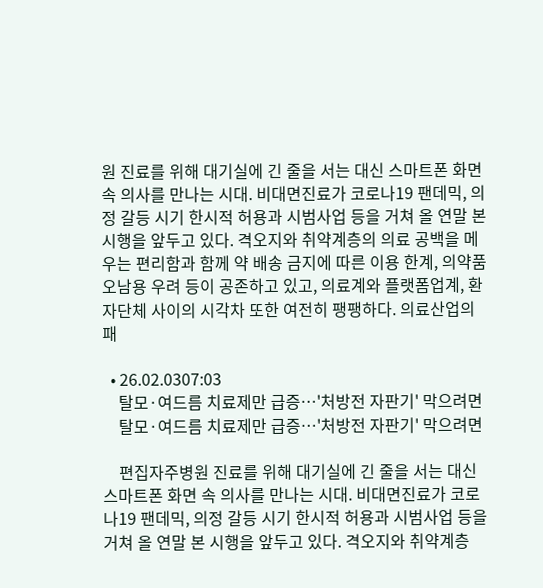원 진료를 위해 대기실에 긴 줄을 서는 대신 스마트폰 화면 속 의사를 만나는 시대. 비대면진료가 코로나19 팬데믹, 의정 갈등 시기 한시적 허용과 시범사업 등을 거쳐 올 연말 본 시행을 앞두고 있다. 격오지와 취약계층의 의료 공백을 메우는 편리함과 함께 약 배송 금지에 따른 이용 한계, 의약품 오남용 우려 등이 공존하고 있고, 의료계와 플랫폼업계, 환자단체 사이의 시각차 또한 여전히 팽팽하다. 의료산업의 패

  • 26.02.0307:03
    탈모·여드름 치료제만 급증…'처방전 자판기' 막으려면
    탈모·여드름 치료제만 급증…'처방전 자판기' 막으려면

    편집자주병원 진료를 위해 대기실에 긴 줄을 서는 대신 스마트폰 화면 속 의사를 만나는 시대. 비대면진료가 코로나19 팬데믹, 의정 갈등 시기 한시적 허용과 시범사업 등을 거쳐 올 연말 본 시행을 앞두고 있다. 격오지와 취약계층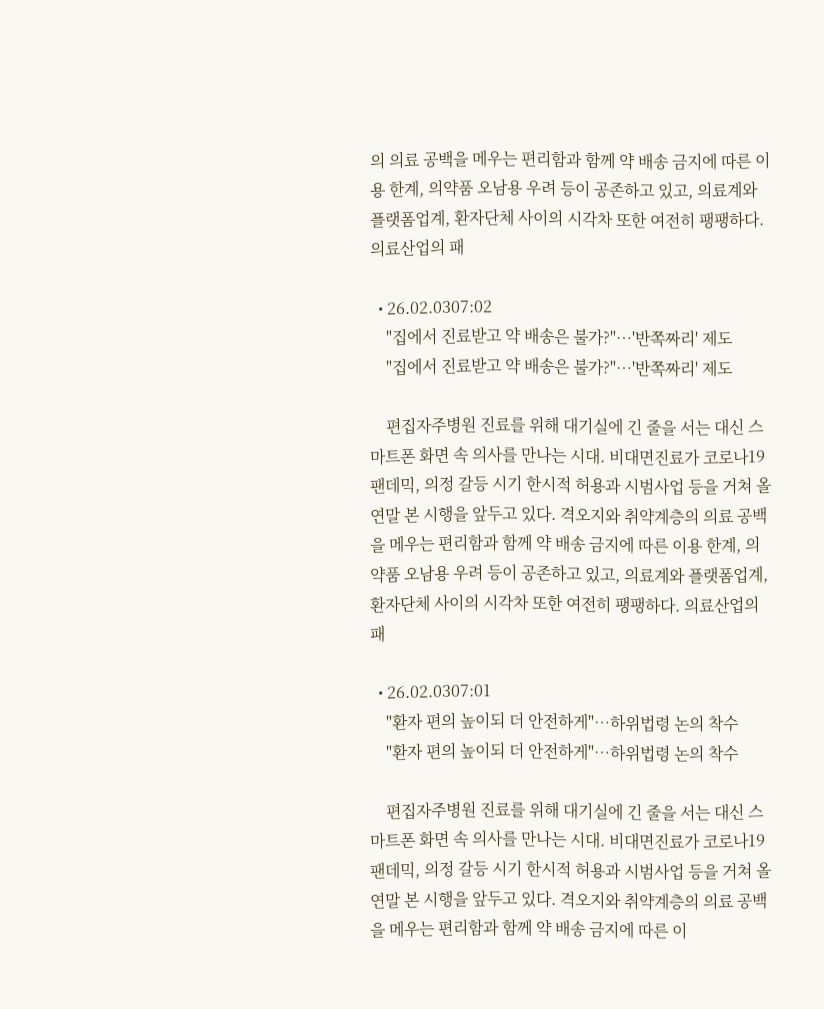의 의료 공백을 메우는 편리함과 함께 약 배송 금지에 따른 이용 한계, 의약품 오남용 우려 등이 공존하고 있고, 의료계와 플랫폼업계, 환자단체 사이의 시각차 또한 여전히 팽팽하다. 의료산업의 패

  • 26.02.0307:02
    "집에서 진료받고 약 배송은 불가?"…'반쪽짜리' 제도
    "집에서 진료받고 약 배송은 불가?"…'반쪽짜리' 제도

    편집자주병원 진료를 위해 대기실에 긴 줄을 서는 대신 스마트폰 화면 속 의사를 만나는 시대. 비대면진료가 코로나19 팬데믹, 의정 갈등 시기 한시적 허용과 시범사업 등을 거쳐 올 연말 본 시행을 앞두고 있다. 격오지와 취약계층의 의료 공백을 메우는 편리함과 함께 약 배송 금지에 따른 이용 한계, 의약품 오남용 우려 등이 공존하고 있고, 의료계와 플랫폼업계, 환자단체 사이의 시각차 또한 여전히 팽팽하다. 의료산업의 패

  • 26.02.0307:01
    "환자 편의 높이되 더 안전하게"…하위법령 논의 착수
    "환자 편의 높이되 더 안전하게"…하위법령 논의 착수

    편집자주병원 진료를 위해 대기실에 긴 줄을 서는 대신 스마트폰 화면 속 의사를 만나는 시대. 비대면진료가 코로나19 팬데믹, 의정 갈등 시기 한시적 허용과 시범사업 등을 거쳐 올 연말 본 시행을 앞두고 있다. 격오지와 취약계층의 의료 공백을 메우는 편리함과 함께 약 배송 금지에 따른 이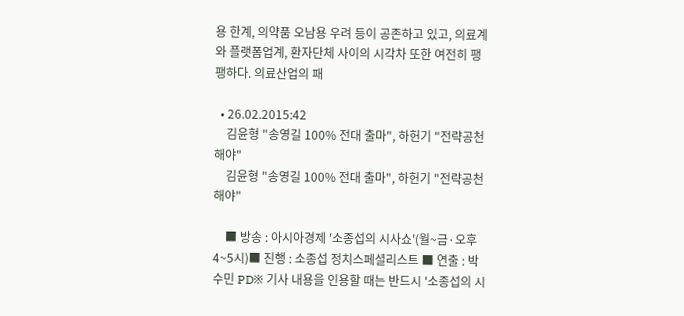용 한계, 의약품 오남용 우려 등이 공존하고 있고, 의료계와 플랫폼업계, 환자단체 사이의 시각차 또한 여전히 팽팽하다. 의료산업의 패

  • 26.02.2015:42
    김윤형 "송영길 100% 전대 출마", 하헌기 "전략공천 해야"
    김윤형 "송영길 100% 전대 출마", 하헌기 "전략공천 해야"

    ■ 방송 : 아시아경제 '소종섭의 시사쇼'(월~금·오후 4~5시)■ 진행 : 소종섭 정치스페셜리스트 ■ 연출 : 박수민 PD※ 기사 내용을 인용할 때는 반드시 '소종섭의 시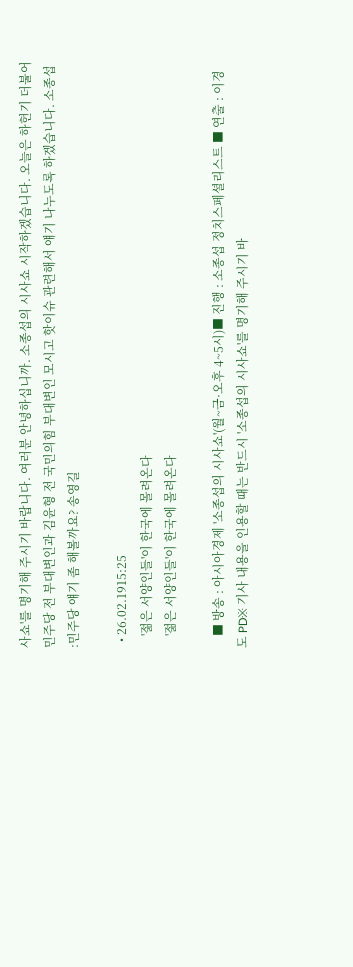사쇼'를 명기해 주시기 바랍니다. 여러분 안녕하십니까. 소종섭의 시사쇼 시작하겠습니다. 오늘은 하헌기 더불어민주당 전 부대변인과 김윤형 전 국민의힘 부대변인 모시고 핫이슈 관련해서 얘기 나누도록 하겠습니다. 소종섭 :민주당 얘기 좀 해볼까요? 송영길

  • 26.02.1915:25
    '젊은 서양인들'이 한국에 몰려온다
    '젊은 서양인들'이 한국에 몰려온다

    ■ 방송 : 아시아경제 '소종섭의 시사쇼'(월~금·오후 4~5시)■ 진행 : 소종섭 정치스페셜리스트 ■ 연출 : 이경도 PD※ 기사 내용을 인용할 때는 반드시 '소종섭의 시사쇼'를 명기해 주시기 바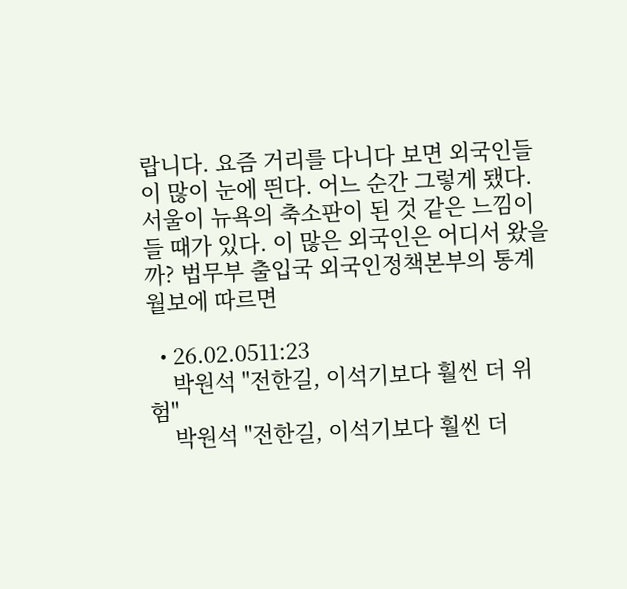랍니다. 요즘 거리를 다니다 보면 외국인들이 많이 눈에 띈다. 어느 순간 그렇게 됐다. 서울이 뉴욕의 축소판이 된 것 같은 느낌이 들 때가 있다. 이 많은 외국인은 어디서 왔을까? 법무부 출입국 외국인정책본부의 통계월보에 따르면

  • 26.02.0511:23
    박원석 "전한길, 이석기보다 훨씬 더 위험"
    박원석 "전한길, 이석기보다 훨씬 더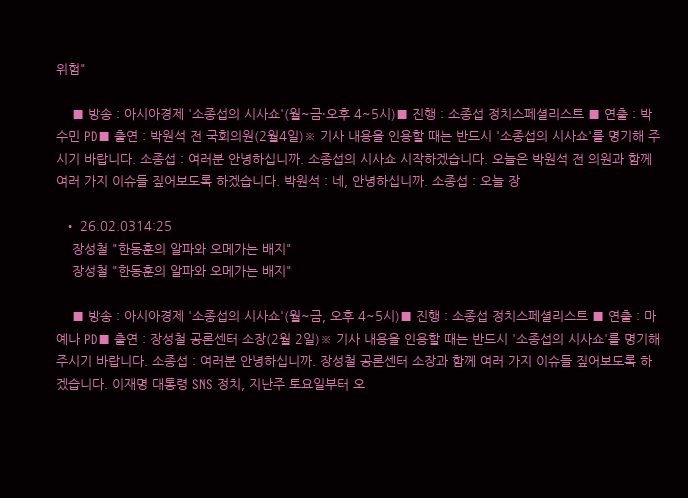위험"

    ■ 방송 : 아시아경제 '소종섭의 시사쇼'(월~금·오후 4~5시)■ 진행 : 소종섭 정치스페셜리스트 ■ 연출 : 박수민 PD■ 출연 : 박원석 전 국회의원(2월4일)※ 기사 내용을 인용할 때는 반드시 '소종섭의 시사쇼'를 명기해 주시기 바랍니다. 소종섭 : 여러분 안녕하십니까. 소종섭의 시사쇼 시작하겠습니다. 오늘은 박원석 전 의원과 함께 여러 가지 이슈들 짚어보도록 하겠습니다. 박원석 : 네, 안녕하십니까. 소종섭 : 오늘 장

  • 26.02.0314:25
    장성철 "한동훈의 알파와 오메가는 배지"
    장성철 "한동훈의 알파와 오메가는 배지"

    ■ 방송 : 아시아경제 '소종섭의 시사쇼'(월~금, 오후 4~5시)■ 진행 : 소종섭 정치스페셜리스트 ■ 연출 : 마예나 PD■ 출연 : 장성철 공론센터 소장(2월 2일)※ 기사 내용을 인용할 때는 반드시 '소종섭의 시사쇼'를 명기해 주시기 바랍니다. 소종섭 : 여러분 안녕하십니까. 장성철 공론센터 소장과 함께 여러 가지 이슈들 짚어보도록 하겠습니다. 이재명 대통령 SNS 정치, 지난주 토요일부터 오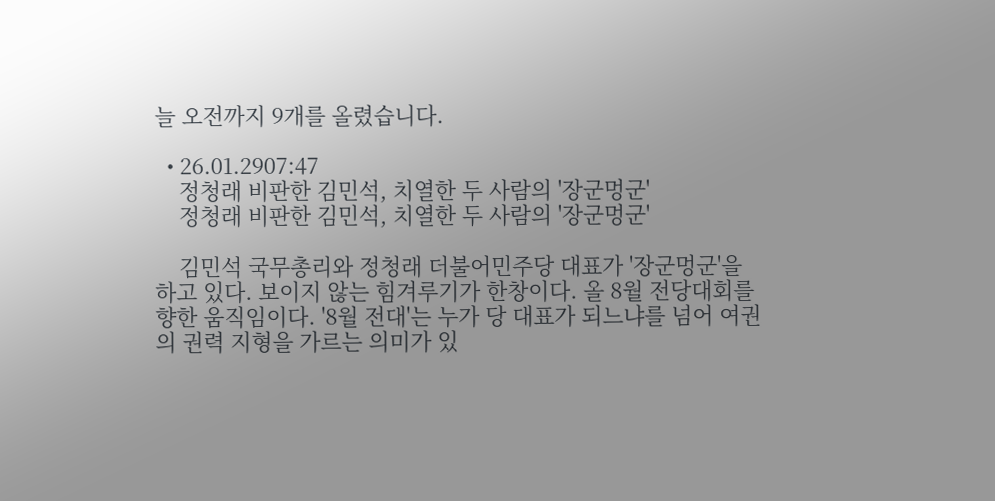늘 오전까지 9개를 올렸습니다.

  • 26.01.2907:47
    정청래 비판한 김민석, 치열한 두 사람의 '장군멍군'
    정청래 비판한 김민석, 치열한 두 사람의 '장군멍군'

    김민석 국무총리와 정청래 더불어민주당 대표가 '장군멍군'을 하고 있다. 보이지 않는 힘겨루기가 한창이다. 올 8월 전당대회를 향한 움직임이다. '8월 전대'는 누가 당 대표가 되느냐를 넘어 여권의 권력 지형을 가르는 의미가 있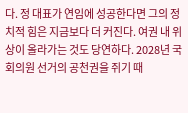다. 정 대표가 연임에 성공한다면 그의 정치적 힘은 지금보다 더 커진다. 여권 내 위상이 올라가는 것도 당연하다. 2028년 국회의원 선거의 공천권을 쥐기 때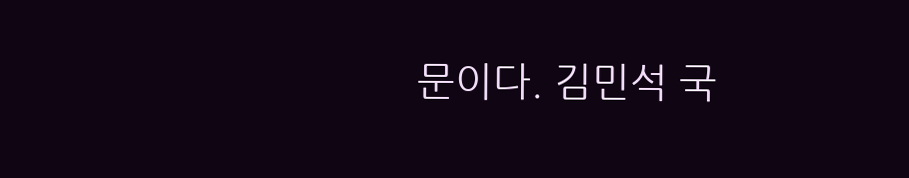문이다. 김민석 국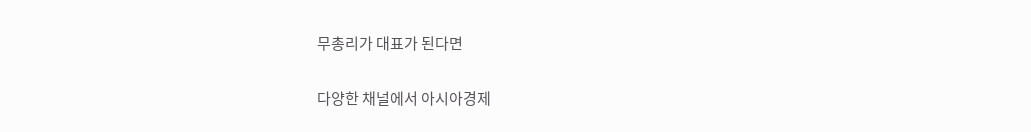무총리가 대표가 된다면


다양한 채널에서 아시아경제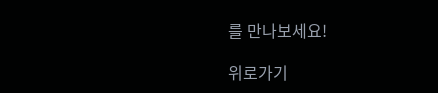를 만나보세요!

위로가기